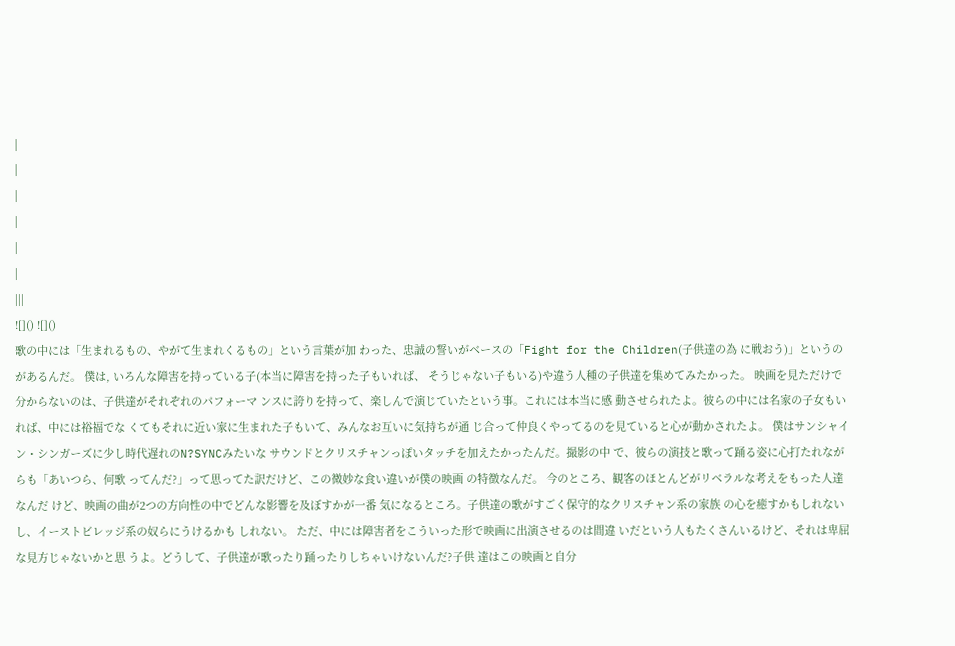|
|
|
|
|
|
|||
![]() ![]()
歌の中には「生まれるもの、やがて生まれくるもの」という言葉が加 わった、忠誠の誓いがベースの「Fight for the Children(子供達の為 に戦おう)」というのがあるんだ。 僕は, いろんな障害を持っている子(本当に障害を持った子もいれば、 そうじゃない子もいる)や違う人種の子供達を集めてみたかった。 映画を見ただけで分からないのは、子供達がそれぞれのパフォーマ ンスに誇りを持って、楽しんで演じていたという事。これには本当に感 動させられたよ。彼らの中には名家の子女もいれば、中には裕福でな くてもそれに近い家に生まれた子もいて、みんなお互いに気持ちが通 じ合って仲良くやってるのを見ていると心が動かされたよ。 僕はサンシャイン・シンガーズに少し時代遅れのN?SYNCみたいな サウンドとクリスチャンっぽいタッチを加えたかったんだ。撮影の中 で、彼らの演技と歌って踊る姿に心打たれながらも「あいつら、何歌 ってんだ?」って思ってた訳だけど、この微妙な食い違いが僕の映画 の特徴なんだ。 今のところ、観客のほとんどがリベラルな考えをもった人達なんだ けど、映画の曲が2つの方向性の中でどんな影響を及ぼすかが一番 気になるところ。子供達の歌がすごく保守的なクリスチャン系の家族 の心を癒すかもしれないし、イーストビレッジ系の奴らにうけるかも しれない。 ただ、中には障害者をこういった形で映画に出演させるのは間違 いだという人もたくさんいるけど、それは卑屈な見方じゃないかと思 うよ。どうして、子供達が歌ったり踊ったりしちゃいけないんだ?子供 達はこの映画と自分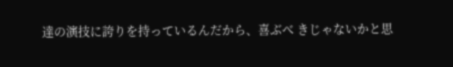達の演技に誇りを持っているんだから、喜ぶべ きじゃないかと思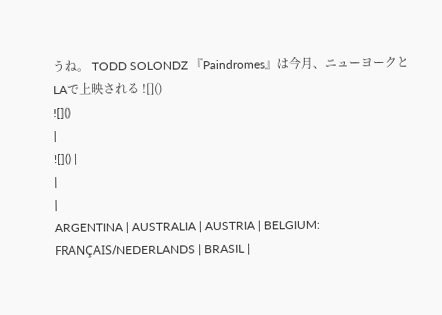うね。 TODD SOLONDZ 『Paindromes』は今月、ニューヨークとLAで上映される ![]()
![]()
|
![]() |
|
|
ARGENTINA | AUSTRALIA | AUSTRIA | BELGIUM: FRANÇAIS/NEDERLANDS | BRASIL |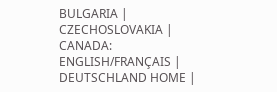BULGARIA | CZECHOSLOVAKIA | CANADA: ENGLISH/FRANÇAIS | DEUTSCHLAND HOME |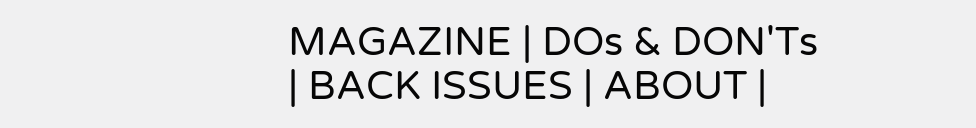MAGAZINE | DOs & DON'Ts | BACK ISSUES | ABOUT |